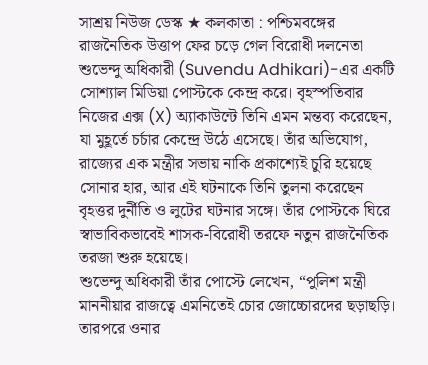সাশ্রয় নিউজ ডেস্ক ★ কলকাতা : পশ্চিমবঙ্গের রাজনৈতিক উত্তাপ ফের চড়ে গেল বিরোধী দলনেতা শুভেন্দু অধিকারী (Suvendu Adhikari)-এর একটি সোশ্যাল মিডিয়া পোস্টকে কেন্দ্র করে। বৃহস্পতিবার নিজের এক্স (X) অ্যাকাউন্টে তিনি এমন মন্তব্য করেছেন, যা মুহূর্তে চর্চার কেন্দ্রে উঠে এসেছে। তাঁর অভিযোগ, রাজ্যের এক মন্ত্রীর সভায় নাকি প্রকাশ্যেই চুরি হয়েছে সোনার হার, আর এই ঘটনাকে তিনি তুলনা করেছেন বৃহত্তর দুর্নীতি ও লুটের ঘটনার সঙ্গে। তাঁর পোস্টকে ঘিরে স্বাভাবিকভাবেই শাসক-বিরোধী তরফে নতুন রাজনৈতিক তরজা শুরু হয়েছে।
শুভেন্দু অধিকারী তাঁর পোস্টে লেখেন, “পুলিশ মন্ত্রী মাননীয়ার রাজত্বে এমনিতেই চোর জোচ্চোরদের ছড়াছড়ি। তারপরে ওনার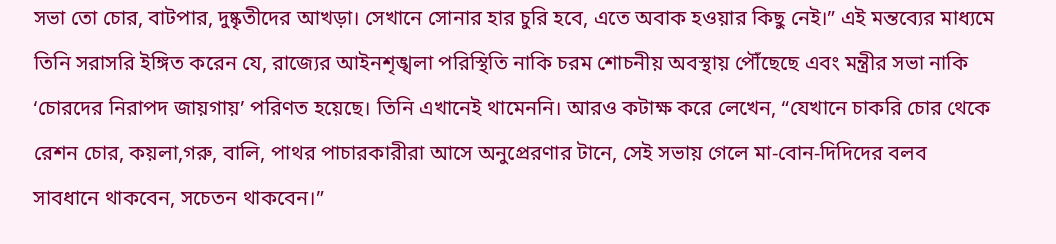সভা তো চোর, বাটপার, দুষ্কৃতীদের আখড়া। সেখানে সোনার হার চুরি হবে, এতে অবাক হওয়ার কিছু নেই।” এই মন্তব্যের মাধ্যমে তিনি সরাসরি ইঙ্গিত করেন যে, রাজ্যের আইনশৃঙ্খলা পরিস্থিতি নাকি চরম শোচনীয় অবস্থায় পৌঁছেছে এবং মন্ত্রীর সভা নাকি ‘চোরদের নিরাপদ জায়গায়’ পরিণত হয়েছে। তিনি এখানেই থামেননি। আরও কটাক্ষ করে লেখেন, “যেখানে চাকরি চোর থেকে রেশন চোর, কয়লা,গরু, বালি, পাথর পাচারকারীরা আসে অনুপ্রেরণার টানে, সেই সভায় গেলে মা-বোন-দিদিদের বলব সাবধানে থাকবেন, সচেতন থাকবেন।”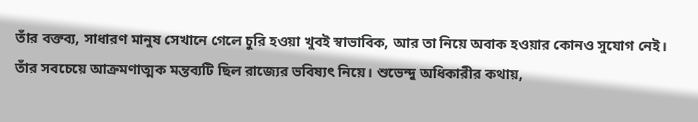তাঁর বক্তব্য, সাধারণ মানুষ সেখানে গেলে চুরি হওয়া খুবই স্বাভাবিক, আর তা নিয়ে অবাক হওয়ার কোনও সুযোগ নেই।
তাঁর সবচেয়ে আক্রমণাত্মক মন্তব্যটি ছিল রাজ্যের ভবিষ্যৎ নিয়ে। শুভেন্দু অধিকারীর কথায়,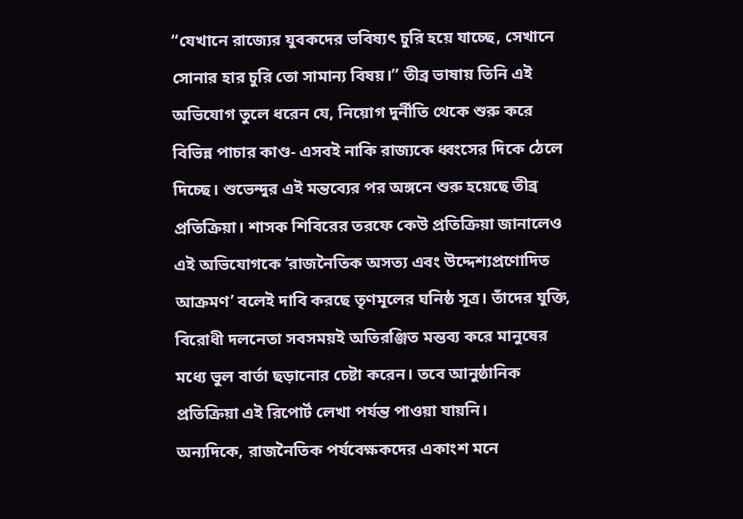“যেখানে রাজ্যের যুবকদের ভবিষ্যৎ চুরি হয়ে যাচ্ছে, সেখানে সোনার হার চুরি তো সামান্য বিষয়।” তীব্র ভাষায় তিনি এই অভিযোগ তুলে ধরেন যে, নিয়োগ দুর্নীতি থেকে শুরু করে বিভিন্ন পাচার কাণ্ড- এসবই নাকি রাজ্যকে ধ্বংসের দিকে ঠেলে দিচ্ছে। শুভেন্দুর এই মন্তব্যের পর অঙ্গনে শুরু হয়েছে তীব্র প্রতিক্রিয়া। শাসক শিবিরের তরফে কেউ প্রতিক্রিয়া জানালেও এই অভিযোগকে ‘রাজনৈতিক অসত্য এবং উদ্দেশ্যপ্রণোদিত আক্রমণ’ বলেই দাবি করছে তৃণমূলের ঘনিষ্ঠ সূত্র। তাঁদের যুক্তি, বিরোধী দলনেতা সবসময়ই অতিরঞ্জিত মন্তব্য করে মানুষের মধ্যে ভুল বার্তা ছড়ানোর চেষ্টা করেন। তবে আনুষ্ঠানিক প্রতিক্রিয়া এই রিপোর্ট লেখা পর্যন্ত পাওয়া যায়নি।
অন্যদিকে, রাজনৈতিক পর্যবেক্ষকদের একাংশ মনে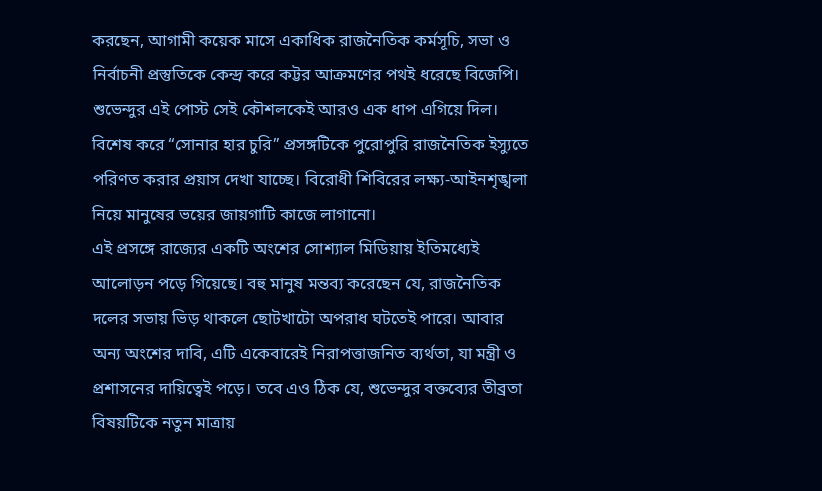করছেন, আগামী কয়েক মাসে একাধিক রাজনৈতিক কর্মসূচি, সভা ও নির্বাচনী প্রস্তুতিকে কেন্দ্র করে কট্টর আক্রমণের পথই ধরেছে বিজেপি। শুভেন্দুর এই পোস্ট সেই কৌশলকেই আরও এক ধাপ এগিয়ে দিল। বিশেষ করে “সোনার হার চুরি” প্রসঙ্গটিকে পুরোপুরি রাজনৈতিক ইস্যুতে পরিণত করার প্রয়াস দেখা যাচ্ছে। বিরোধী শিবিরের লক্ষ্য-আইনশৃঙ্খলা নিয়ে মানুষের ভয়ের জায়গাটি কাজে লাগানো।
এই প্রসঙ্গে রাজ্যের একটি অংশের সোশ্যাল মিডিয়ায় ইতিমধ্যেই আলোড়ন পড়ে গিয়েছে। বহু মানুষ মন্তব্য করেছেন যে, রাজনৈতিক দলের সভায় ভিড় থাকলে ছোটখাটো অপরাধ ঘটতেই পারে। আবার অন্য অংশের দাবি, এটি একেবারেই নিরাপত্তাজনিত ব্যর্থতা, যা মন্ত্রী ও প্রশাসনের দায়িত্বেই পড়ে। তবে এও ঠিক যে, শুভেন্দুর বক্তব্যের তীব্রতা বিষয়টিকে নতুন মাত্রায়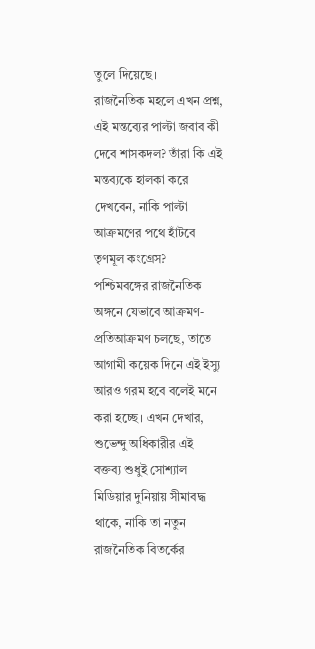তুলে দিয়েছে।
রাজনৈতিক মহলে এখন প্রশ্ন, এই মন্তব্যের পাল্টা জবাব কী দেবে শাসকদল? তাঁরা কি এই মন্তব্যকে হালকা করে দেখবেন, নাকি পাল্টা আক্রমণের পথে হাঁটবে তৃণমূল কংগ্রেস? পশ্চিমবঙ্গের রাজনৈতিক অঙ্গনে যেভাবে আক্রমণ- প্রতিআক্রমণ চলছে, তাতে আগামী কয়েক দিনে এই ইস্যু আরও গরম হবে বলেই মনে করা হচ্ছে। এখন দেখার, শুভেন্দু অধিকারীর এই বক্তব্য শুধুই সোশ্যাল মিডিয়ার দুনিয়ায় সীমাবদ্ধ থাকে, নাকি তা নতুন রাজনৈতিক বিতর্কের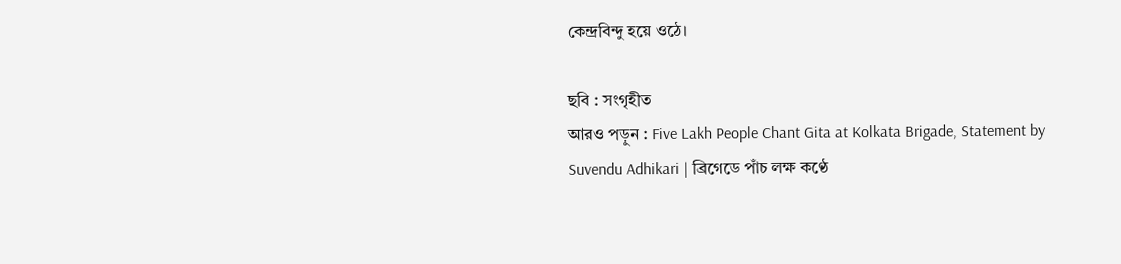কেন্দ্রবিন্দু হয়ে ওঠে।

ছবি : সংগৃহীত
আরও পড়ুন : Five Lakh People Chant Gita at Kolkata Brigade, Statement by Suvendu Adhikari | ব্রিগেডে পাঁচ লক্ষ কণ্ঠে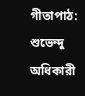গীতাপাঠ: শুভেন্দু অধিকারী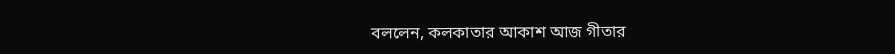বললেন, কলকাতার আকাশ আজ গীতার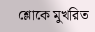শ্লোকে মুখরিত